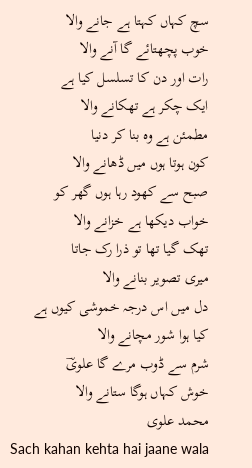سچ کہاں کہتا ہے جانے والا
خوب پچھتائے گا آنے والا
رات اور دن کا تسلسل کیا ہے
ایک چکر ہے تھکانے والا
مطمئن ہے وہ بنا کر دنیا
کون ہوتا ہوں میں ڈھانے والا
صبح سے کھود رہا ہوں گھر کو
خواب دیکھا ہے خزانے والا
تھک گیا تھا تو ذرا رک جاتا
میری تصویر بنانے والا
دل میں اس درجہ خموشی کیوں ہے
کیا ہوا شور مچانے والا
شرم سے ڈوب مرے گا علویؔ
خوش کہاں ہوگا ستانے والا
محمد علوی
Sach kahan kehta hai jaane wala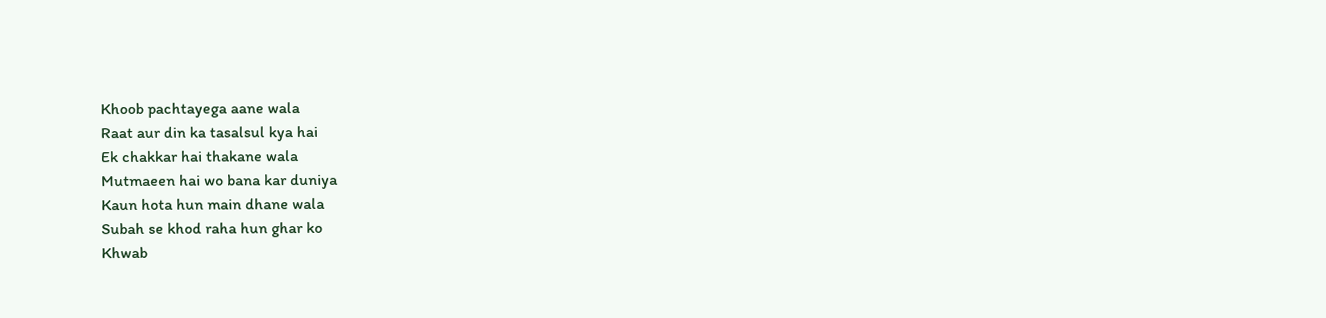Khoob pachtayega aane wala
Raat aur din ka tasalsul kya hai
Ek chakkar hai thakane wala
Mutmaeen hai wo bana kar duniya
Kaun hota hun main dhane wala
Subah se khod raha hun ghar ko
Khwab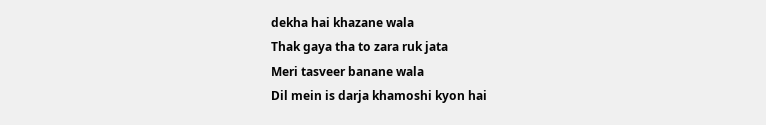dekha hai khazane wala
Thak gaya tha to zara ruk jata
Meri tasveer banane wala
Dil mein is darja khamoshi kyon hai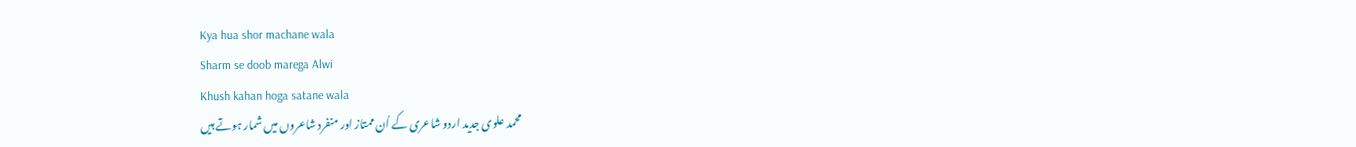Kya hua shor machane wala
Sharm se doob marega Alwi
Khush kahan hoga satane wala
محمد علوی جدید اردو شاعری کے اُن ممتاز اور منفرد شاعروں میں شمار ہوتے ہیں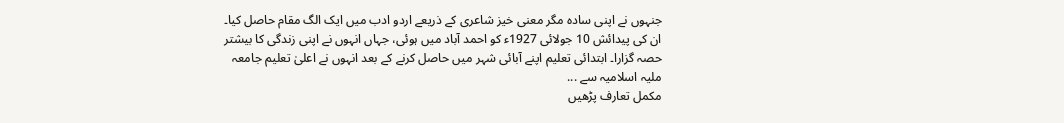جنہوں نے اپنی سادہ مگر معنی خیز شاعری کے ذریعے اردو ادب میں ایک الگ مقام حاصل کیا۔ ان کی پیدائش 10 جولائی 1927ء کو احمد آباد میں ہوئی، جہاں انہوں نے اپنی زندگی کا بیشتر حصہ گزارا۔ ابتدائی تعلیم اپنے آبائی شہر میں حاصل کرنے کے بعد انہوں نے اعلیٰ تعلیم جامعہ ملیہ اسلامیہ سے ...
مکمل تعارف پڑھیں